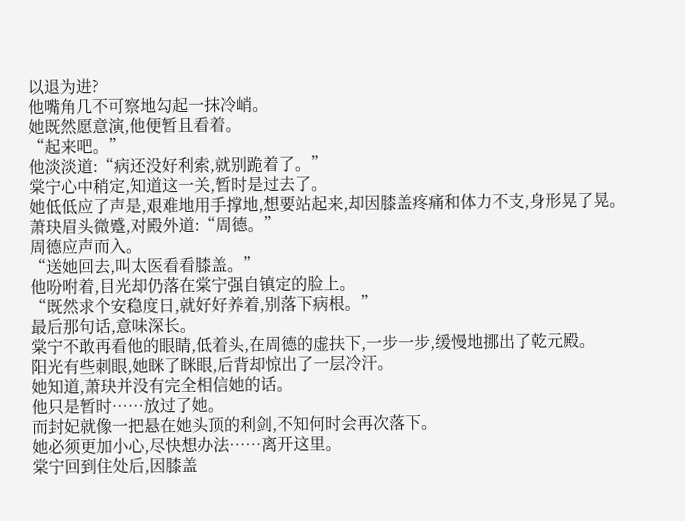以退为进?
他嘴角几不可察地勾起一抹冷峭。
她既然愿意演,他便暂且看着。
“起来吧。”
他淡淡道:“病还没好利索,就别跪着了。”
棠宁心中稍定,知道这一关,暂时是过去了。
她低低应了声是,艰难地用手撑地,想要站起来,却因膝盖疼痛和体力不支,身形晃了晃。
萧玦眉头微蹙,对殿外道:“周德。”
周德应声而入。
“送她回去,叫太医看看膝盖。”
他吩咐着,目光却仍落在棠宁强自镇定的脸上。
“既然求个安稳度日,就好好养着,别落下病根。”
最后那句话,意味深长。
棠宁不敢再看他的眼睛,低着头,在周德的虚扶下,一步一步,缓慢地挪出了乾元殿。
阳光有些刺眼,她眯了眯眼,后背却惊出了一层冷汗。
她知道,萧玦并没有完全相信她的话。
他只是暂时……放过了她。
而封妃就像一把悬在她头顶的利剑,不知何时会再次落下。
她必须更加小心,尽快想办法……离开这里。
棠宁回到住处后,因膝盖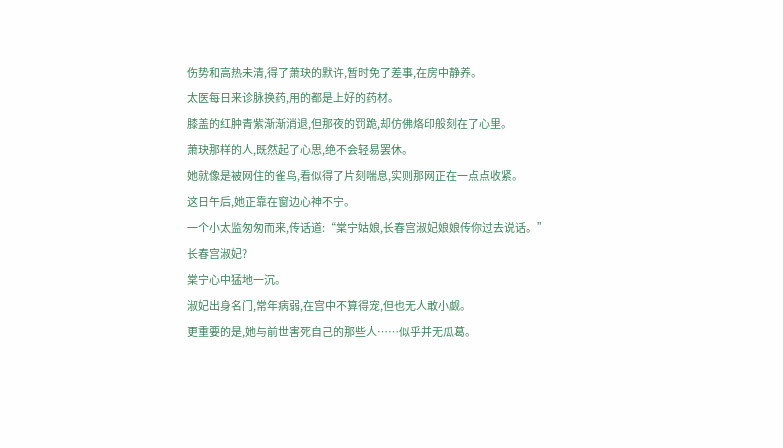伤势和高热未清,得了萧玦的默许,暂时免了差事,在房中静养。
太医每日来诊脉换药,用的都是上好的药材。
膝盖的红肿青紫渐渐消退,但那夜的罚跪,却仿佛烙印般刻在了心里。
萧玦那样的人,既然起了心思,绝不会轻易罢休。
她就像是被网住的雀鸟,看似得了片刻喘息,实则那网正在一点点收紧。
这日午后,她正靠在窗边心神不宁。
一个小太监匆匆而来,传话道:“棠宁姑娘,长春宫淑妃娘娘传你过去说话。”
长春宫淑妃?
棠宁心中猛地一沉。
淑妃出身名门,常年病弱,在宫中不算得宠,但也无人敢小觑。
更重要的是,她与前世害死自己的那些人……似乎并无瓜葛。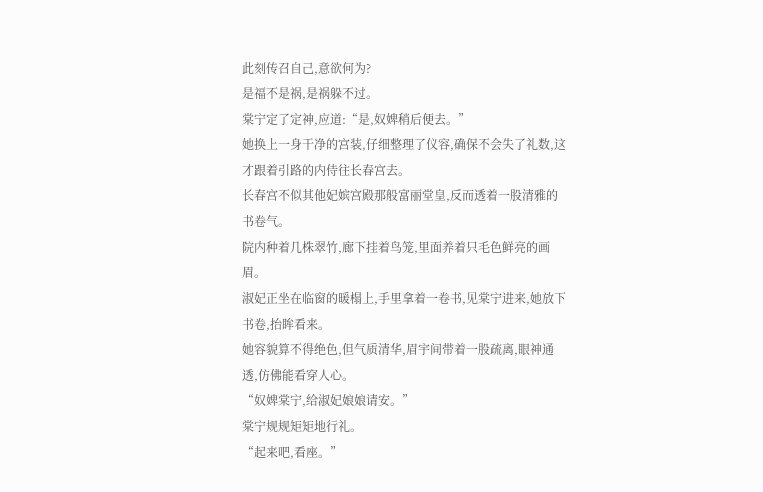此刻传召自己,意欲何为?
是福不是祸,是祸躲不过。
棠宁定了定神,应道:“是,奴婢稍后便去。”
她换上一身干净的宫装,仔细整理了仪容,确保不会失了礼数,这才跟着引路的内侍往长春宫去。
长春宫不似其他妃嫔宫殿那般富丽堂皇,反而透着一股清雅的书卷气。
院内种着几株翠竹,廊下挂着鸟笼,里面养着只毛色鲜亮的画眉。
淑妃正坐在临窗的暖榻上,手里拿着一卷书,见棠宁进来,她放下书卷,抬眸看来。
她容貌算不得绝色,但气质清华,眉宇间带着一股疏离,眼神通透,仿佛能看穿人心。
“奴婢棠宁,给淑妃娘娘请安。”
棠宁规规矩矩地行礼。
“起来吧,看座。”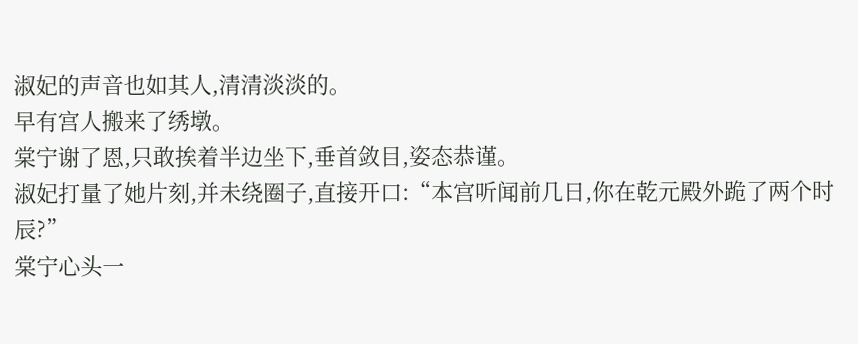淑妃的声音也如其人,清清淡淡的。
早有宫人搬来了绣墩。
棠宁谢了恩,只敢挨着半边坐下,垂首敛目,姿态恭谨。
淑妃打量了她片刻,并未绕圈子,直接开口:“本宫听闻前几日,你在乾元殿外跪了两个时辰?”
棠宁心头一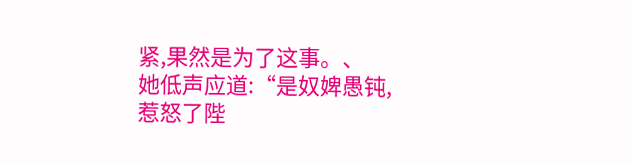紧,果然是为了这事。、
她低声应道:“是奴婢愚钝,惹怒了陛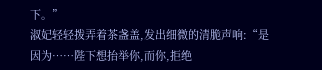下。”
淑妃轻轻拨弄着茶盏盖,发出细微的清脆声响:“是因为……陛下想抬举你,而你,拒绝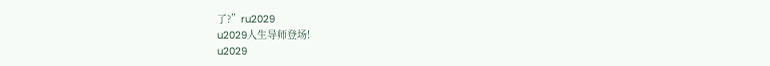了?”ru2029
u2029人生导师登场!
u2029